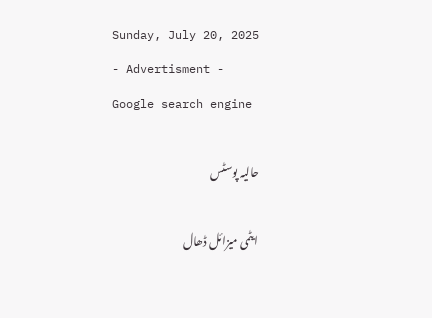Sunday, July 20, 2025
- Advertisment -
Google search engine

حالیہ پوسٹس

ایٹمی میزائل ڈھال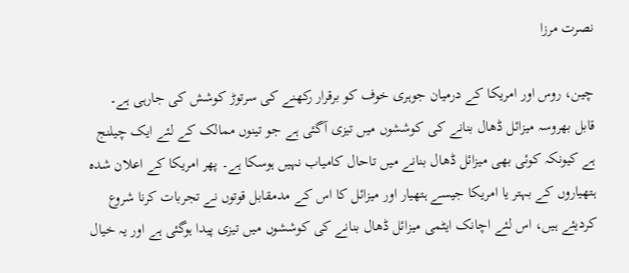نصرت مرزا

چین، روس اور امریکا کے درمیان جوہری خوف کو برقرار رکھنے کی سرتوڑ کوشش کی جارہی ہے۔ قابل بھروسہ میزائل ڈھال بنانے کی کوششوں میں تیزی آگئی ہے جو تینوں ممالک کے لئے ایک چیلنج ہے کیونکہ کوئی بھی میزائل ڈھال بنانے میں تاحال کامیاب نہیں ہوسکا ہے۔ پھر امریکا کے اعلان شدہ ہتھیاروں کے بہتر یا امریکا جیسے ہتھیار اور میزائل کا اس کے مدمقابل قوتوں نے تجربات کرنا شروع کردیئے ہیں، اس لئے اچانک ایٹمی میزائل ڈھال بنانے کی کوششوں میں تیزی پیدا ہوگئی ہے اور یہ خیال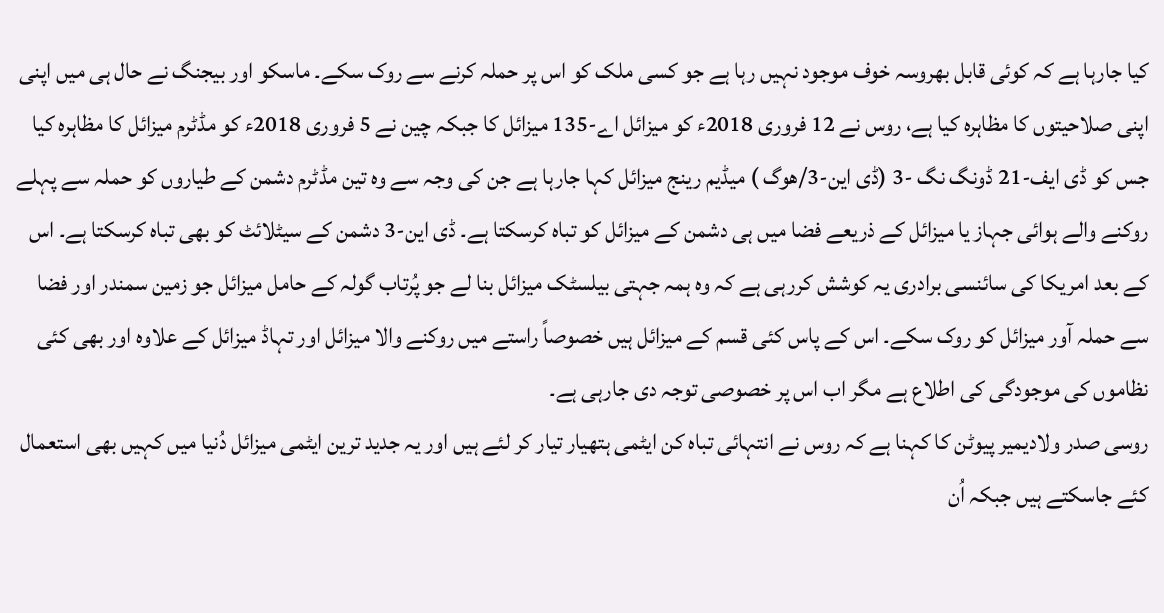کیا جارہا ہے کہ کوئی قابل بھروسہ خوف موجود نہیں رہا ہے جو کسی ملک کو اس پر حملہ کرنے سے روک سکے۔ ماسکو اور بیجنگ نے حال ہی میں اپنی اپنی صلاحیتوں کا مظاہرہ کیا ہے، روس نے 12 فروری 2018ء کو میزائل اے-135 میزائل کا جبکہ چین نے 5 فروری 2018ء کو مڈٹرم میزائل کا مظاہرہ کیا جس کو ڈی ایف-21 ڈونگ نگ -3 (ڈی این-3/هوگ ) میڈیم رینج میزائل کہا جارہا ہے جن کی وجہ سے وہ تین مڈٹرم دشمن کے طیاروں کو حملہ سے پہلے روکنے والے ہوائی جہاز یا میزائل کے ذریعے فضا میں ہی دشمن کے میزائل کو تباہ کرسکتا ہے۔ ڈی این-3 دشمن کے سیٹلائٹ کو بھی تباہ کرسکتا ہے۔ اس کے بعد امریکا کی سائنسی برادری یہ کوشش کررہی ہے کہ وہ ہمہ جہتی بیلسٹک میزائل بنا لے جو پُرتاب گولہ کے حامل میزائل جو زمین سمندر اور فضا سے حملہ آور میزائل کو روک سکے۔ اس کے پاس کئی قسم کے میزائل ہیں خصوصاً راستے میں روکنے والا میزائل اور تہاڈ میزائل کے علاوہ اور بھی کئی نظاموں کی موجودگی کی اطلاع ہے مگر اب اس پر خصوصی توجہ دی جارہی ہے۔
روسی صدر ولادیمیر پیوٹن کا کہنا ہے کہ روس نے انتہائی تباہ کن ایٹمی ہتھیار تیار کر لئے ہیں اور یہ جدید ترین ایٹمی میزائل دُنیا میں کہیں بھی استعمال کئے جاسکتے ہیں جبکہ اُن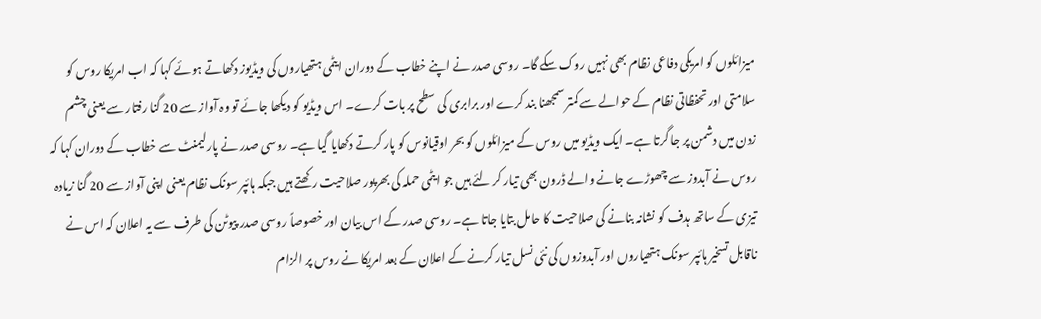میزائلوں کو امریکی دفاعی نظام بھی نہیں روک سکے گا۔ روسی صدر نے اپنے خطاب کے دوران ایٹمی ہتھیاروں کی ویڈیوز دکھاتے ہوئے کہا کہ اب امریکا روس کو سلامتی اور تحفظاتی نظام کے حوالے سے کمتر سمجھنا بند کرے اور برابری کی سطح پر بات کرے۔ اس ویڈیو کو دیکھا جائے تو وہ آواز سے 20 گنا رفتار سے یعنی چشم زدن میں دشمن پر جا گرتا ہے۔ ایک ویڈیو میں روس کے میزائلوں کو بحر اوقیانوس کو پار کرتے دکھایا گیا ہے۔ روسی صدر نے پارلیمنٹ سے خطاب کے دوران کہا کہ روس نے آبدوز سے چھوڑے جانے والے ڈرون بھی تیار کر لئے ہیں جو ایٹمی حملہ کی بھرپور صلاحیت رکھتے ہیں جبکہ ہائپر سونک نظام یعنی اپنی آواز سے 20 گنا زیادہ تیزی کے ساتھ ہدف کو نشانہ بنانے کی صلاحیت کا حامل بتایا جاتا ہے۔ روسی صدر کے اس بیان اور خصوصاً روسی صدر پیوٹن کی طرف سے یہ اعلان کہ اس نے ناقابل تسخیر ہائپر سونک ہتھیاروں اور آبدوزوں کی نئی نسل تیار کرنے کے اعلان کے بعد امریکا نے روس پر الزام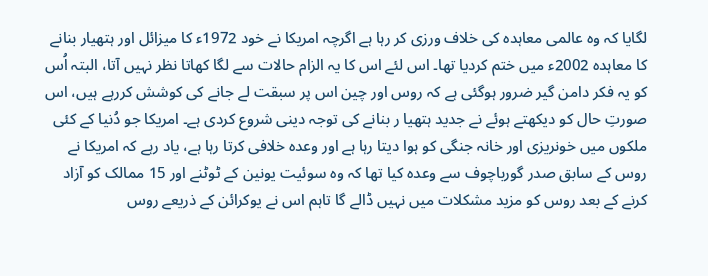لگایا کہ وہ عالمی معاہدہ کی خلاف ورزی کر رہا ہے اگرچہ امریکا نے خود 1972ء کا میزائل اور ہتھیار بنانے کا معاہدہ 2002ء میں ختم کردیا تھا۔ اس لئے اس کا یہ الزام حالات سے لگا کھاتا نظر نہیں آتا، البتہ اُس کو یہ فکر دامن گیر ضرور ہوگئی ہے کہ روس اور چین اس پر سبقت لے جانے کی کوشش کررہے ہیں، اس صورتِ حال کو دیکھتے ہوئے نے جدید ہتھیا ر بنانے کی توجہ دینی شروع کردی ہے۔ امریکا جو دُنیا کے کئی ملکوں میں خونریزی اور خانہ جنگی کو ہوا دیتا رہا ہے اور وعدہ خلافی کرتا رہا ہے، یاد رہے کہ امریکا نے روس کے سابق صدر گورباچوف سے وعدہ کیا تھا کہ وہ سوئیت یونین کے ٹوٹنے اور 15 ممالک کو آزاد کرنے کے بعد روس کو مزید مشکلات میں نہیں ڈالے گا تاہم اس نے یوکرائن کے ذریعے روس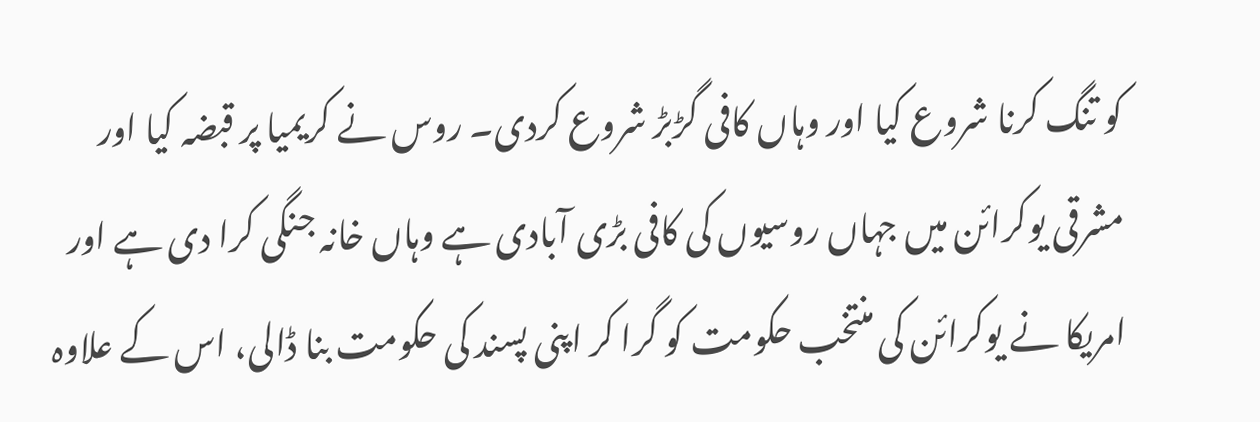کو تنگ کرنا شروع کیا اور وہاں کافی گڑبڑ شروع کردی۔ روس نے کریمیا پر قبضہ کیا اور مشرقی یوکرائن میں جہاں روسیوں کی کافی بڑی آبادی ہے وہاں خانہ جنگی کرا دی ہے اور امریکا نے یوکرائن کی منتخب حکومت کو گرا کر اپنی پسند کی حکومت بنا ڈالی، اس کے علاوہ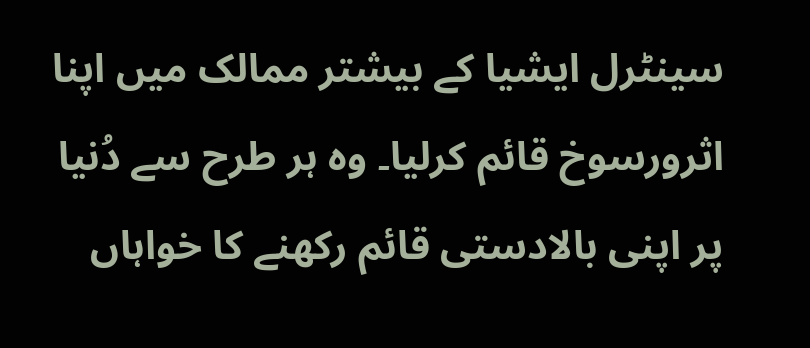سینٹرل ایشیا کے بیشتر ممالک میں اپنا اثرورسوخ قائم کرلیا۔ وہ ہر طرح سے دُنیا پر اپنی بالادستی قائم رکھنے کا خواہاں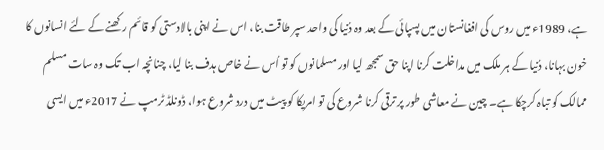ہے، 1989ء میں روس کی افغانستان میں پسپائی کے بعد وہ دُنیا کی واحد سپر طاقت بنا، اس نے اپنی بالادستی کو قائم رکھنے کے لئے انسانوں کا خون بہانا، دُنیا کے ہر ملک میں مداخلت کرنا اپنا حق سمجھ لیا اور مسلمانوں کو تو اُس نے خاص ہدف بنا لیا، چنانچہ اب تک وہ سات مسلم ممالک کو تباہ کرچکا ہے۔ چین نے معاشی طور پر ترقی کرنا شروع کی تو امریکا کو پیٹ میں درد شروع ہوا، ڈونلڈ ٹرمپ نے 2017ء میں ایسی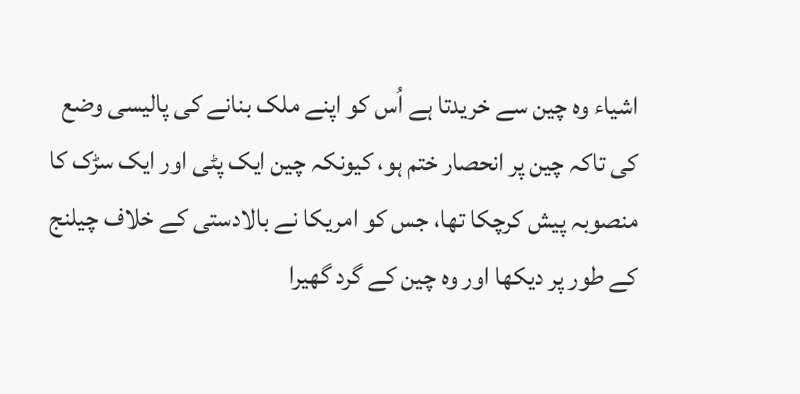اشیاء وہ چین سے خریدتا ہے اُس کو اپنے ملک بنانے کی پالیسی وضع کی تاکہ چین پر انحصار ختم ہو، کیونکہ چین ایک پٹی اور ایک سڑک کا منصوبہ پیش کرچکا تھا، جس کو امریکا نے بالادستی کے خلاف چیلنج کے طور پر دیکھا اور وہ چین کے گرد گھیرا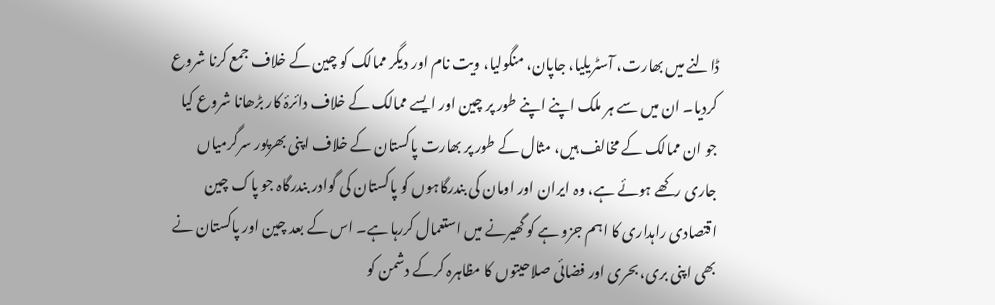ڈالنے میں بھارت، آسٹریلیا، جاپان، منگولیا، ویت نام اور دیگر ممالک کو چین کے خلاف جمع کرنا شروع کردیا۔ ان میں سے ہر ملک اپنے اپنے طور پر چین اور ایسے ممالک کے خلاف دائرۂ کار بڑھانا شروع کیا جو ان ممالک کے مخالف ہیں، مثال کے طور پر بھارت پاکستان کے خلاف اپنی بھرپور سرگرمیاں جاری رکھے ہوئے ہے، وہ ایران اور اومان کی بندرگاہوں کو پاکستان کی گوادر بندرگاہ جو پاک چین اقتصادی راہداری کا اہم جزو ہے کو گھیرنے میں استعمال کررہا ہے۔ اس کے بعد چین اور پاکستان نے بھی اپنی بری، بحری اور فضائی صلاحیتوں کا مظاہرہ کرکے دشمن کو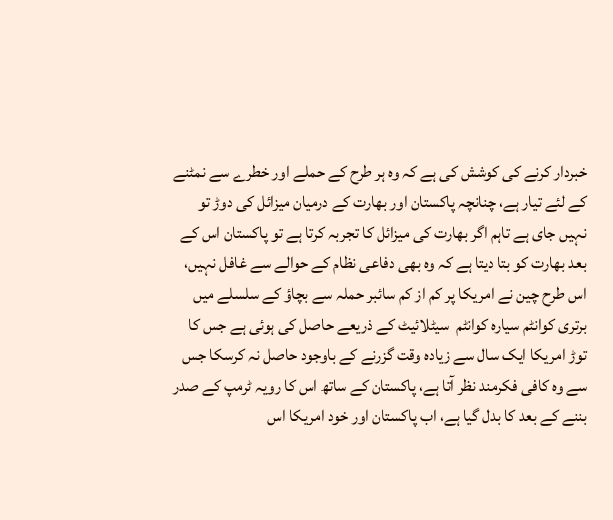خبردار کرنے کی کوشش کی ہے کہ وہ ہر طرح کے حملے اور خطرے سے نمٹنے کے لئے تیار ہے، چنانچہ پاکستان اور بھارت کے درمیان میزائل کی دوڑ تو نہیں جای ہے تاہم اگر بھارت کی میزائل کا تجربہ کرتا ہے تو پاکستان اس کے بعد بھارت کو بتا دیتا ہے کہ وہ بھی دفاعی نظام کے حوالے سے غافل نہیں، اس طرح چین نے امریکا پر کم از کم سائبر حملہ سے بچاؤ کے سلسلے میں برتری کوانٹم سیارہ کوانٹم  سیٹلائیٹ کے ذریعے حاصل کی ہوئی ہے جس کا توڑ امریکا ایک سال سے زیادہ وقت گزرنے کے باوجود حاصل نہ کرسکا جس سے وہ کافی فکرمند نظر آتا ہے، پاکستان کے ساتھ اس کا رویہ ٹرمپ کے صدر بننے کے بعد کا بدل گیا ہے، اب پاکستان اور خود امریکا اس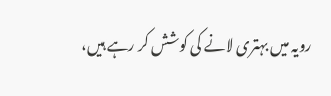رویہ میں بہتری لانے کی کوشش کر رہے ہیں،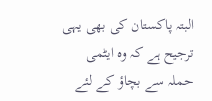البتہ پاکستان کی بھی یہی ترجیح ہے کہ وہ ایٹمی حملہ سے بچاؤ کے لئے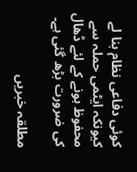کوئی دفاعی نظام بنا لے کیونکہ ایٹمی حملہ سے محفوظ ہونے کے لئے ڈھال کی ضرورت بڑھ گئی ہے۔

مطلقہ خبریں